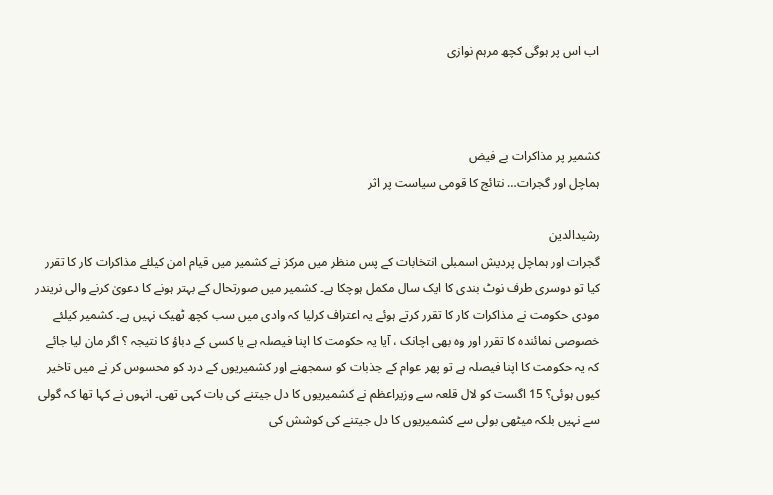اب اس پر ہوگی کچھ مرہم نوازی



کشمیر پر مذاکرات بے فیض
ہماچل اور گجرات… نتائج کا قومی سیاست پر اثر

رشیدالدین
گجرات اور ہماچل پردیش اسمبلی انتخابات کے پس منظر میں مرکز نے کشمیر میں قیام امن کیلئے مذاکرات کار کا تقرر کیا تو دوسری طرف نوٹ بندی کا ایک سال مکمل ہوچکا ہے۔ کشمیر میں صورتحال کے بہتر ہونے کا دعویٰ کرنے والی نریندر مودی حکومت نے مذاکرات کار کا تقرر کرتے ہوئے یہ اعتراف کرلیا کہ وادی میں سب کچھ ٹھیک نہیں ہے۔ کشمیر کیلئے خصوصی نمائندہ کا تقرر اور وہ بھی اچانک ، آیا یہ حکومت کا اپنا فیصلہ ہے یا کسی کے دباؤ کا نتیجہ ؟ اگر مان لیا جائے کہ یہ حکومت کا اپنا فیصلہ ہے تو پھر عوام کے جذبات کو سمجھنے اور کشمیریوں کے درد کو محسوس کر نے میں تاخیر کیوں ہوئی؟ 15 اگست کو لال قلعہ سے وزیراعظم نے کشمیریوں کا دل جیتنے کی بات کہی تھی۔ انہوں نے کہا تھا کہ گولی سے نہیں بلکہ میٹھی بولی سے کشمیریوں کا دل جیتنے کی کوشش کی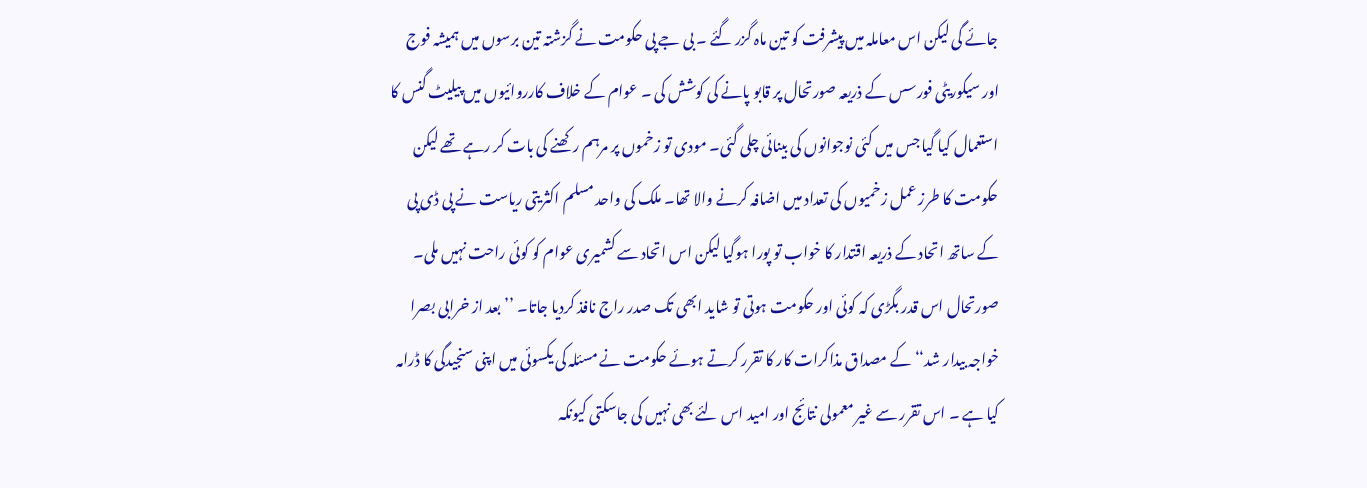جائے گی لیکن اس معاملہ میں پیشرفت کو تین ماہ گزر گئے ۔ بی جے پی حکومت نے گزشتہ تین برسوں میں ہمیشہ فوج اور سیکوریٹی فورسس کے ذریعہ صورتحال پر قابو پانے کی کوشش کی ۔ عوام کے خلاف کارروائیوں میں پیلیٹ گنس کا استعمال کیا گیا جس میں کئی نوجوانوں کی بینائی چلی گئی۔ مودی تو زخموں پر مرہم رکھنے کی بات کر رہے تھے لیکن حکومت کا طرز عمل زخمیوں کی تعداد میں اضافہ کرنے والا تھا۔ ملک کی واحد مسلم اکثریتی ریاست نے پی ڈی پی کے ساتھ اتحاد کے ذریعہ اقتدار کا خواب تو پورا ہوگیا لیکن اس اتحاد سے کشمیری عوام کو کوئی راحت نہیں ملی۔ صورتحال اس قدر بگڑی کہ کوئی اور حکومت ہوتی تو شاید ابھی تک صدر راج نافذ کردیا جاتا۔ ’’بعد از خرابی بصرا خواجہ بیدار شد‘‘ کے مصداق مذاکرات کار کا تقرر کرتے ہوئے حکومت نے مسئلہ کی یکسوئی میں اپنی سنجیدگی کا ڈرامہ کیا ہے ۔ اس تقرر سے غیر معمولی نتائج اور امید اس لئے بھی نہیں کی جاسکتی کیونکہ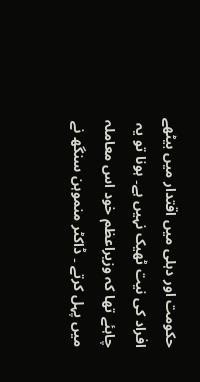حکومت اور دہلی میں اقتدار میں بیٹھے افراد کی نیت ٹھیک نہیں ہے۔ ہونا تو یہ چاہئے تھا کہ وزیراعظم خود اس معاملہ میں پہل کرتے ۔ ڈاکٹر منموہن سنگھ نے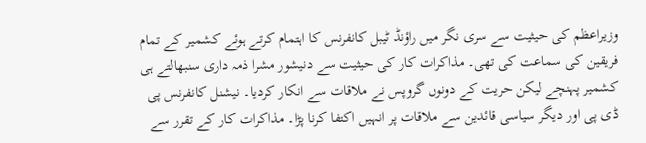وزیراعظم کی حیثیت سے سری نگر میں راؤنڈ ٹیبل کانفرنس کا اہتمام کرتے ہوئے کشمیر کے تمام فریقین کی سماعت کی تھی۔ مذاکرات کار کی حیثیت سے دنیشور مشرا ذمہ داری سنبھالتے ہی کشمیر پہنچے لیکن حریت کے دونوں گروپس نے ملاقات سے انکار کردیا۔ نیشنل کانفرنس پی ڈی پی اور دیگر سیاسی قائدین سے ملاقات پر انہیں اکتفا کرنا پڑا۔ مذاکرات کار کے تقرر سے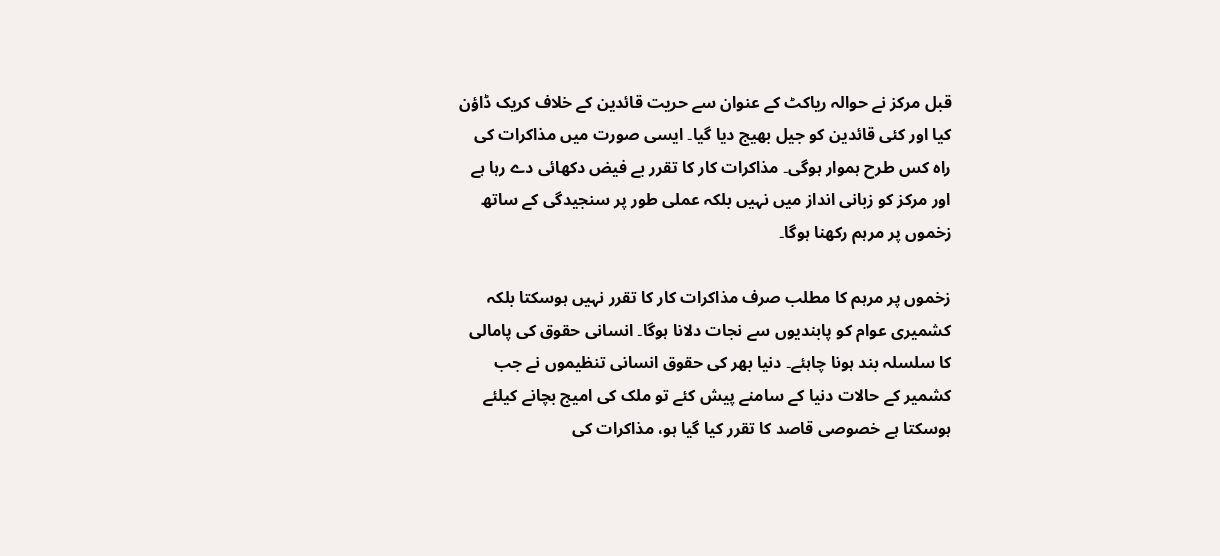قبل مرکز نے حوالہ ریاکٹ کے عنوان سے حریت قائدین کے خلاف کریک ڈاؤن کیا اور کئی قائدین کو جیل بھیج دیا گیا۔ ایسی صورت میں مذاکرات کی راہ کس طرح ہموار ہوگی۔ مذاکرات کار کا تقرر بے فیض دکھائی دے رہا ہے اور مرکز کو زبانی انداز میں نہیں بلکہ عملی طور پر سنجیدگی کے ساتھ زخموں پر مرہم رکھنا ہوگا۔

زخموں پر مرہم کا مطلب صرف مذاکرات کار کا تقرر نہیں ہوسکتا بلکہ کشمیری عوام کو پابندیوں سے نجات دلانا ہوگا۔ انسانی حقوق کی پامالی کا سلسلہ بند ہونا چاہئے۔ دنیا بھر کی حقوق انسانی تنظیموں نے جب کشمیر کے حالات دنیا کے سامنے پیش کئے تو ملک کی امیج بچانے کیلئے ہوسکتا ہے خصوصی قاصد کا تقرر کیا گیا ہو، مذاکرات کی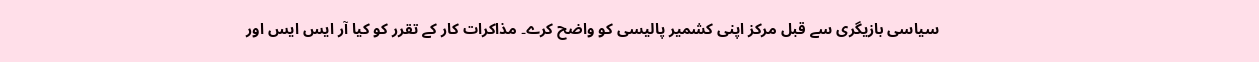سیاسی بازیگری سے قبل مرکز اپنی کشمیر پالیسی کو واضح کرے۔ مذاکرات کار کے تقرر کو کیا آر ایس ایس اور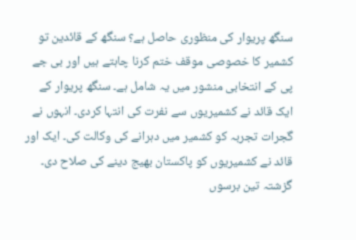سنگھ پریوار کی منظوری حاصل ہے؟ سنگھ کے قائدین تو کشمیر کا خصوصی موقف ختم کرنا چاہتے ہیں اور بی جے پی کے انتخابی منشور میں یہ شامل ہے۔ سنگھ پریوار کے ایک قائد نے کشمیریوں سے نفرت کی انتہا کردی۔ انہوں نے گجرات تجربہ کو کشمیر میں دہرانے کی وکالت کی۔ ایک اور قائد نے کشمیریوں کو پاکستان بھیج دینے کی صلاح دی۔ گزشتہ تین برسوں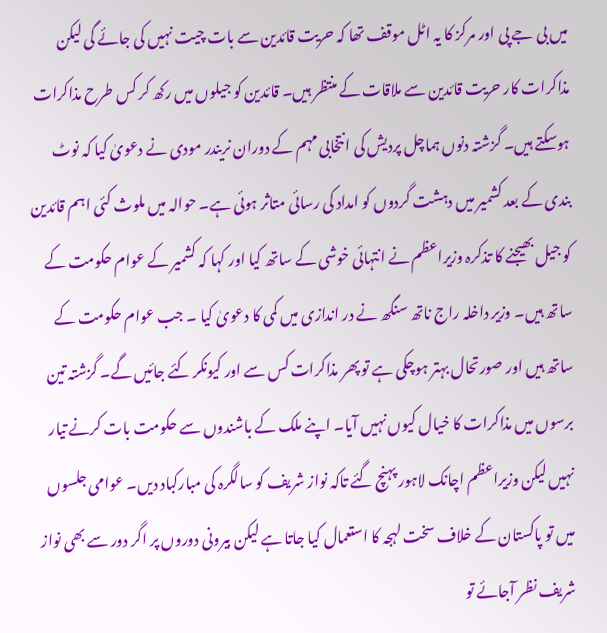میں بی جے پی اور مرکز کا یہ اٹل موقف تھا کہ حریت قائدین سے بات چیت نہیں کی جائے گی لیکن مذاکرات کار حریت قائدین سے ملاقات کے منتظر ہیں۔ قائدین کو جیلوں میں رکھ کر کس طرح مذاکرات ہوسکتے ہیں۔ گزشتہ دنوں ہماچل پردیش کی انتخابی مہم کے دوران نریندر مودی نے دعویٰ کیا کہ نوٹ بندی کے بعد کشمیر میں دہشت گردوں کو امداد کی رسائی متاثر ہوئی ہے۔ حوالہ میں ملوث کئی اہم قائدین کو جیل بھیجنے کا تذکرہ وزیراعظم نے انتہائی خوشی کے ساتھ کیا اور کہا کہ کشمیر کے عوام حکومت کے ساتھ ہیں۔ وزیر داخلہ راج ناتھ سنگھ نے در اندازی میں کمی کا دعویٰ کیا ۔ جب عوام حکومت کے ساتھ ہیں اور صورتحال بہتر ہوچکی ہے تو پھر مذاکرات کس سے اور کیونکر کئے جائیں گے۔ گزشتہ تین برسوں میں مذاکرات کا خیال کیوں نہیں آیا۔ اپنے ملک کے باشندوں سے حکومت بات کرنے تیار نہیں لیکن وزیراعظم اچانک لاہور پہنچ گئے تاکہ نواز شریف کو سالگرہ کی مبارکباد دیں۔ عوامی جلسوں میں تو پاکستان کے خلاف سخت لہجہ کا استعمال کیا جاتا ہے لیکن بیرونی دوروں پر اگر دور سے بھی نواز شریف نظر آجائے تو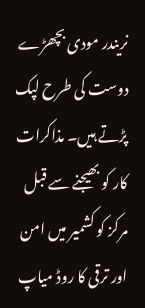نریندر مودی بچھڑے دوست کی طرح لپک پڑتے ہیں۔ مذاکرات کار کو بھیجنے سے قبل مرکز کو کشمیر میں امن اور ترقی کا روڈ میاپ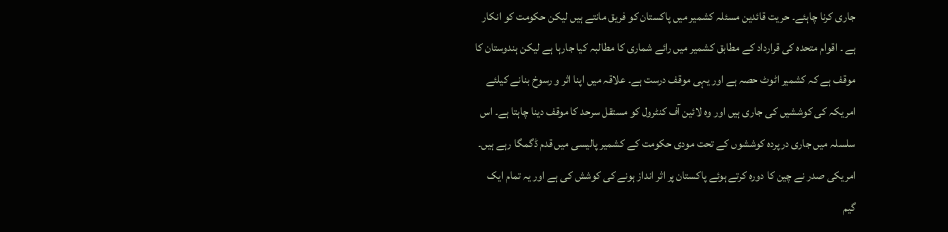جاری کرنا چاہئے۔ حریت قائدین مسئلہ کشمیر میں پاکستان کو فریق مانتے ہیں لیکن حکومت کو انکار ہے ۔ اقوام متحدہ کی قرارداد کے مطابق کشمیر میں رائے شماری کا مطالبہ کیا جارہا ہے لیکن ہندوستان کا موقف ہے کہ کشمیر اٹوٹ حصہ ہے اور یہی موقف درست ہے۔ علاقہ میں اپنا اثر و رسوخ بنانے کیلئے امریکہ کی کوششیں کی جاری ہیں اور وہ لائین آف کنٹرول کو مستقل سرحد کا موقف دینا چاہتا ہے۔ اس سلسلہ میں جاری درپردہ کوششوں کے تحت مودی حکومت کے کشمیر پالیسی میں قدم ڈگمگا رہے ہیں۔ امریکی صدر نے چین کا دورہ کرتے ہوئے پاکستان پر اثر انداز ہونے کی کوشش کی ہے اور یہ تمام ایک گیم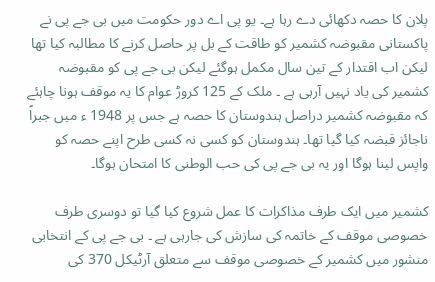پلان کا حصہ دکھائی دے رہا ہے۔ یو پی اے دور حکومت میں بی جے پی نے پاکستانی مقبوضہ کشمیر کو طاقت کے بل پر حاصل کرنے کا مطالبہ کیا تھا لیکن اب اقتدار کے تین سال مکمل ہوگئے لیکن بی جے پی کو مقبوضہ کشمیر کی یاد نہیں آرہی ہے ۔ ملک کے 125 کروڑ عوام کا یہ موقف ہونا چاہئے کہ مقبوضہ کشمیر دراصل ہندوستان کا حصہ ہے جس پر 1948 ء میں جبراً ناجائز قبضہ کیا گیا تھا۔ ہندوستان کو کسی نہ کسی طرح اپنے حصہ کو واپس لینا ہوگا اور یہ بی جے پی کی حب الوطنی کا امتحان ہوگا۔

کشمیر میں ایک طرف مذاکرات کا عمل شروع کیا گیا تو دوسری طرف خصوصی موقف کے خاتمہ کی سازش کی جارہی ہے ۔ بی جے پی کے انتخابی منشور میں کشمیر کے خصوصی موقف سے متعلق آرٹیکل 370 کی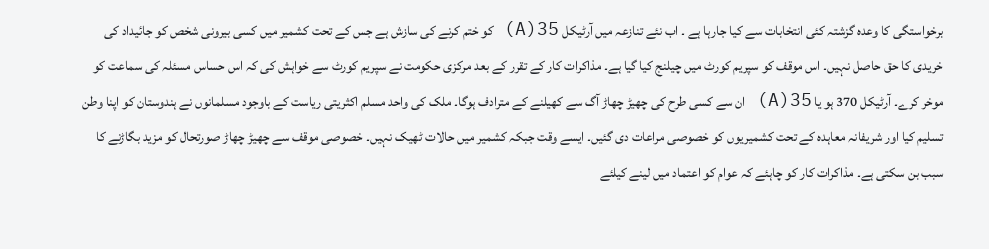برخواستگی کا وعدہ گزشتہ کئی انتخابات سے کیا جارہا ہے ۔ اب نئے تنازعہ میں آرٹیکل 35(A) کو ختم کرنے کی سازش ہے جس کے تحت کشمیر میں کسی بیرونی شخص کو جائیداد کی خریدی کا حق حاصل نہیں۔ اس موقف کو سپریم کورٹ میں چیلنج کیا گیا ہے۔ مذاکرات کار کے تقرر کے بعد مرکزی حکومت نے سپریم کورٹ سے خواہش کی کہ اس حساس مسئلہ کی سماعت کو موخر کرے۔ آرٹیکل 370 ہو یا 35(A) ان سے کسی طرح کی چھیڑ چھاڑ آگ سے کھیلنے کے مترادف ہوگا۔ ملک کی واحد مسلم اکثریتی ریاست کے باوجود مسلمانوں نے ہندوستان کو اپنا وطن تسلیم کیا اور شریفانہ معاہدہ کے تحت کشمیریوں کو خصوصی مراعات دی گئیں۔ ایسے وقت جبکہ کشمیر میں حالات ٹھیک نہیں۔ خصوصی موقف سے چھیڑ چھاڑ صورتحال کو مزید بگاڑنے کا سبب بن سکتی ہے۔ مذاکرات کار کو چاہئے کہ عوام کو اعتماد میں لینے کیلئے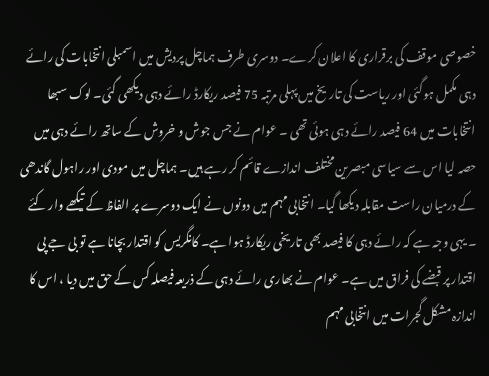خصوصی موقف کی برقراری کا اعلان کرے۔ دوسری طرف ہماچل پردیش میں اسمبلی انتخابات کی رائے دہی مکمل ہوگئی اور ریاست کی تاریخ میں پہلی مرتبہ 75 فیصد ریکارڈ رائے دہی دیکھی گئی۔ لوک سبھا انتخابات میں 64 فیصد رائے دہی ہوئی تھی ۔ عوام نے جس جوش و خروش کے ساتھ رائے دہی میں حصہ لیا اس سے سیاسی مبصرین مختلف اندازے قائم کر رہے ہیں۔ ہماچل میں مودی اور راہول گاندھی کے درمیان راست مقابلہ دیکھا گیا۔ انتخابی مہم میں دونوں نے ایک دوسرے پر الفاظ کے تیکھے وار کئے ۔ یہی وجہ ہے کہ رائے دہی کا فیصد بھی تاریخی ریکارڈ ہوا ہے۔ کانگریس کو اقتدار بچانا ہے تو بی جے پی اقتدار پر قبضے کی فراق میں ہے۔ عوام نے بھاری رائے دہی کے ذریعہ فیصلہ کس کے حق میں دیا ، اس کا اندازہ مشکل گجرات میں انتخابی مہم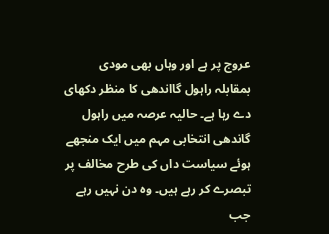عروج پر ہے اور وہاں بھی مودی بمقابلہ راہول گااندھی کا منظر دکھای دے رہا ہے۔ حالیہ عرصہ میں راہول گاندھی انتخابی مہم میں ایک منجھے ہوئے سیاست داں کی طرح مخالف پر تبصرے کر رہے ہیں۔ وہ دن نہیں رہے جب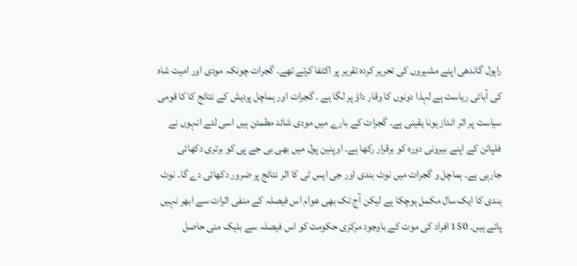راہول گاندھی اپنے مشیروں کی تحریر کردہ تقریر پر اکتفا کرتے تھے۔ گجرات چونکہ مودی اور امیت شاہ کی آبائی ریاست ہے لہذا دونوں کا وقار داؤ پر لگا ہے ۔ گجرات اور ہماچل پردیش کے نتائج کا کا قومی سیاست پر اثر انداز ہونا یقینی ہے۔ گجرات کے بارے میں مودی شائد مطمئن ہیں اسی لئے انہوں نے فلپائن کے اپنے بیرونی دورہ کو برقرار رکھا ہے۔ اوپنین پول میں بھی بی جے پی کو برتری دکھائی جارہی ہے۔ ہماچل و گجرات میں نوٹ بندی اور جی ایس ٹی کا اثر نتائج پر ضرور دکھائی دے گا۔ نوٹ بندی کا ایک سال مکمل ہوچکا ہے لیکن آج تک بھی عوام اس فیصلہ کے منفی اثرات سے ابھر نہیں پائے ہیں۔ 150 افراد کی موت کے باوجود مرکزی حکومت کو اس فیصلہ سے بلیک منی حاصل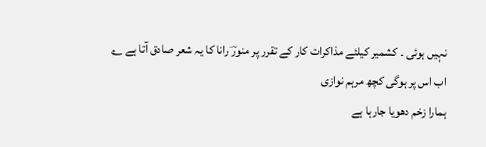نہیں ہوئی ۔ کشمیر کیلئے مذاکرات کار کے تقرر پر منورؔ رانا کا یہ شعر صادق آتا ہے ؎
اب اس پر ہوگی کچھ مرہم نوازی
ہمارا زخم دھویا جارہا ہے